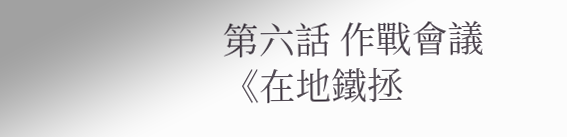第六話 作戰會議
《在地鐵拯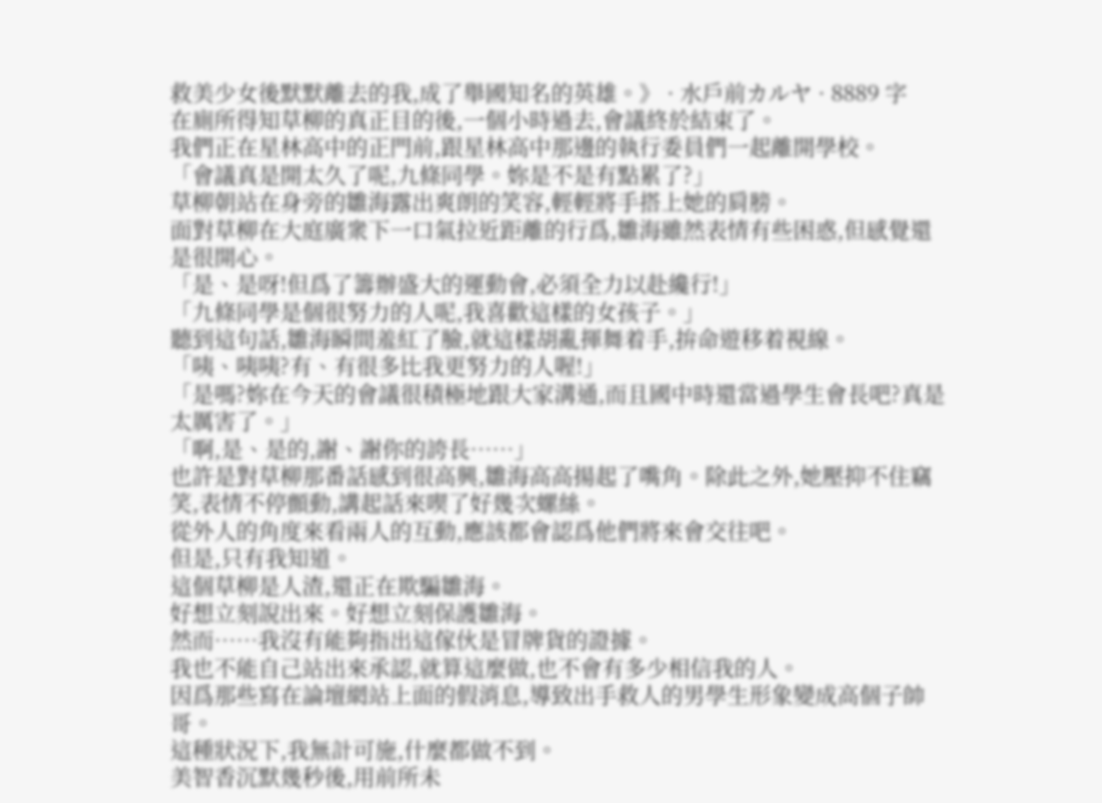救美少女後默默離去的我,成了舉國知名的英雄。》 · 水戶前カルヤ · 8889 字
在廁所得知草柳的真正目的後,一個小時過去,會議終於結束了。
我們正在星林高中的正門前,跟星林高中那邊的執行委員們一起離開學校。
「會議真是開太久了呢,九條同學。妳是不是有點累了?」
草柳朝站在身旁的雛海露出爽朗的笑容,輕輕將手搭上她的肩膀。
面對草柳在大庭廣衆下一口氣拉近距離的行爲,雛海雖然表情有些困惑,但感覺還是很開心。
「是、是呀!但爲了籌辦盛大的運動會,必須全力以赴纔行!」
「九條同學是個很努力的人呢,我喜歡這樣的女孩子。」
聽到這句話,雛海瞬間羞紅了臉,就這樣胡亂揮舞着手,拚命遊移着視線。
「咦、咦咦?有、有很多比我更努力的人喔!」
「是嗎?妳在今天的會議很積極地跟大家溝通,而且國中時還當過學生會長吧?真是太厲害了。」
「啊,是、是的,謝、謝你的誇長……」
也許是對草柳那番話感到很高興,雛海高高揚起了嘴角。除此之外,她壓抑不住竊笑,表情不停顫動,講起話來喫了好幾次螺絲。
從外人的角度來看兩人的互動,應該都會認爲他們將來會交往吧。
但是,只有我知道。
這個草柳是人渣,還正在欺騙雛海。
好想立刻說出來。好想立刻保護雛海。
然而……我沒有能夠指出這傢伙是冒牌貨的證據。
我也不能自己站出來承認,就算這麼做,也不會有多少相信我的人。
因爲那些寫在論壇網站上面的假消息,導致出手救人的男學生形象變成高個子帥哥。
這種狀況下,我無計可施,什麼都做不到。
美智香沉默幾秒後,用前所未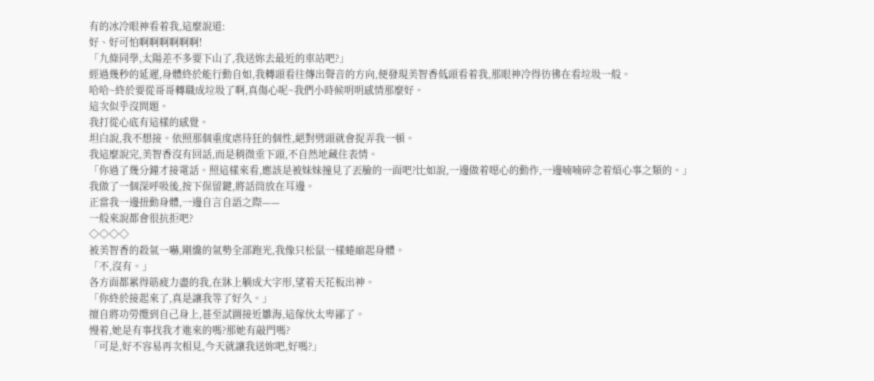有的冰冷眼神看着我,這麼說道:
好、好可怕啊啊啊啊啊啊!
「九條同學,太陽差不多要下山了,我送妳去最近的車站吧?」
經過幾秒的延遲,身體終於能行動自如,我轉頭看往傳出聲音的方向,便發現美智香低頭看着我,那眼神冷得彷彿在看垃圾一般。
哈哈~終於要從哥哥轉職成垃圾了啊,真傷心呢~我們小時候明明感情那麼好。
這次似乎沒問題。
我打從心底有這樣的感覺。
坦白說,我不想接。依照那個重度虐待狂的個性,絕對劈頭就會捉弄我一頓。
我這麼說完,美智香沒有回話,而是稍微垂下頭,不自然地藏住表情。
「你過了幾分鐘才接電話。照這樣來看,應該是被妹妹撞見了丟臉的一面吧?比如說,一邊做着噁心的動作,一邊喃喃碎念着煩心事之類的。」
我做了一個深呼吸後,按下保留鍵,將話筒放在耳邊。
正當我一邊扭動身體,一邊自言自語之際——
一般來說都會很抗拒吧?
◇◇◇◇
被美智香的殺氣一嚇,剛纔的氣勢全部跑光,我像只松鼠一樣蜷縮起身體。
「不,沒有。」
各方面都累得筋疲力盡的我,在牀上躺成大字形,望着天花板出神。
「你終於接起來了,真是讓我等了好久。」
擅自將功勞攬到自己身上,甚至試圖接近雛海,這傢伙太卑鄙了。
慢着,她是有事找我才進來的嗎?那她有敲門嗎?
「可是,好不容易再次相見,今天就讓我送妳吧,好嗎?」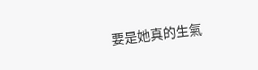要是她真的生氣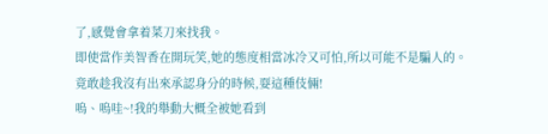了,感覺會拿着菜刀來找我。
即使當作美智香在開玩笑,她的態度相當冰冷又可怕,所以可能不是騙人的。
竟敢趁我沒有出來承認身分的時候,耍這種伎倆!
嗚、嗚哇~!我的舉動大概全被她看到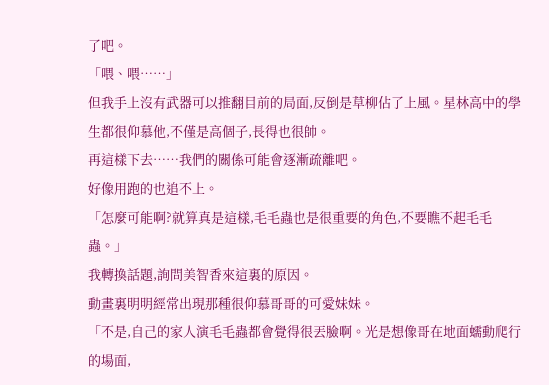了吧。
「喂、喂……」
但我手上沒有武器可以推翻目前的局面,反倒是草柳佔了上風。星林高中的學生都很仰慕他,不僅是高個子,長得也很帥。
再這樣下去……我們的關係可能會逐漸疏離吧。
好像用跑的也追不上。
「怎麼可能啊?就算真是這樣,毛毛蟲也是很重要的角色,不要瞧不起毛毛蟲。」
我轉換話題,詢問美智香來這裏的原因。
動畫裏明明經常出現那種很仰慕哥哥的可愛妹妹。
「不是,自己的家人演毛毛蟲都會覺得很丟臉啊。光是想像哥在地面蠕動爬行的場面,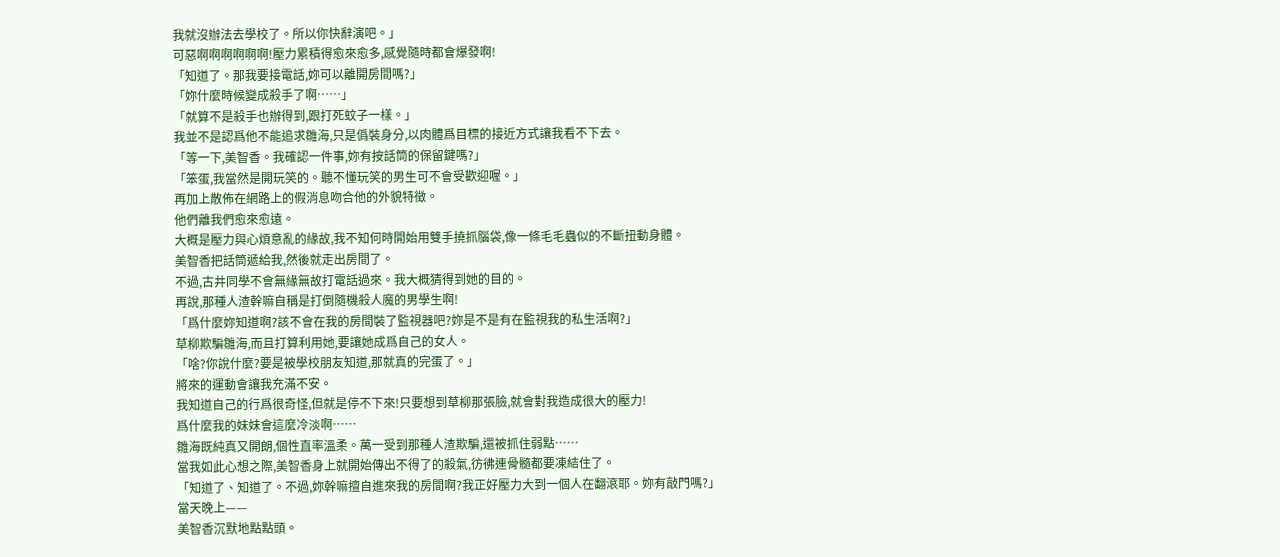我就沒辦法去學校了。所以你快辭演吧。」
可惡啊啊啊啊啊啊!壓力累積得愈來愈多,感覺隨時都會爆發啊!
「知道了。那我要接電話,妳可以離開房間嗎?」
「妳什麼時候變成殺手了啊……」
「就算不是殺手也辦得到,跟打死蚊子一樣。」
我並不是認爲他不能追求雛海,只是僞裝身分,以肉體爲目標的接近方式讓我看不下去。
「等一下,美智香。我確認一件事,妳有按話筒的保留鍵嗎?」
「笨蛋,我當然是開玩笑的。聽不懂玩笑的男生可不會受歡迎喔。」
再加上散佈在網路上的假消息吻合他的外貌特徵。
他們離我們愈來愈遠。
大概是壓力與心煩意亂的緣故,我不知何時開始用雙手撓抓腦袋,像一條毛毛蟲似的不斷扭動身體。
美智香把話筒遞給我,然後就走出房間了。
不過,古井同學不會無緣無故打電話過來。我大概猜得到她的目的。
再說,那種人渣幹嘛自稱是打倒隨機殺人魔的男學生啊!
「爲什麼妳知道啊?該不會在我的房間裝了監視器吧?妳是不是有在監視我的私生活啊?」
草柳欺騙雛海,而且打算利用她,要讓她成爲自己的女人。
「啥?你說什麼?要是被學校朋友知道,那就真的完蛋了。」
將來的運動會讓我充滿不安。
我知道自己的行爲很奇怪,但就是停不下來!只要想到草柳那張臉,就會對我造成很大的壓力!
爲什麼我的妹妹會這麼冷淡啊……
雛海既純真又開朗,個性直率溫柔。萬一受到那種人渣欺騙,還被抓住弱點……
當我如此心想之際,美智香身上就開始傳出不得了的殺氣,彷彿連骨髓都要凍結住了。
「知道了、知道了。不過,妳幹嘛擅自進來我的房間啊?我正好壓力大到一個人在翻滾耶。妳有敲門嗎?」
當天晚上——
美智香沉默地點點頭。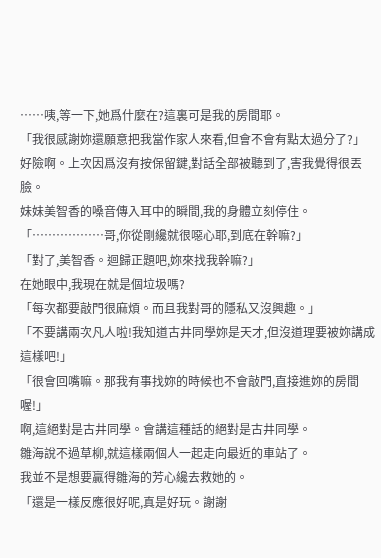……咦,等一下,她爲什麼在?這裏可是我的房間耶。
「我很感謝妳還願意把我當作家人來看,但會不會有點太過分了?」
好險啊。上次因爲沒有按保留鍵,對話全部被聽到了,害我覺得很丟臉。
妹妹美智香的嗓音傳入耳中的瞬間,我的身體立刻停住。
「………………哥,你從剛纔就很噁心耶,到底在幹嘛?」
「對了,美智香。迴歸正題吧,妳來找我幹嘛?」
在她眼中,我現在就是個垃圾嗎?
「每次都要敲門很麻煩。而且我對哥的隱私又沒興趣。」
「不要講兩次凡人啦!我知道古井同學妳是天才,但沒道理要被妳講成這樣吧!」
「很會回嘴嘛。那我有事找妳的時候也不會敲門,直接進妳的房間喔!」
啊,這絕對是古井同學。會講這種話的絕對是古井同學。
雛海說不過草柳,就這樣兩個人一起走向最近的車站了。
我並不是想要贏得雛海的芳心纔去救她的。
「還是一樣反應很好呢,真是好玩。謝謝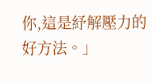你,這是紓解壓力的好方法。」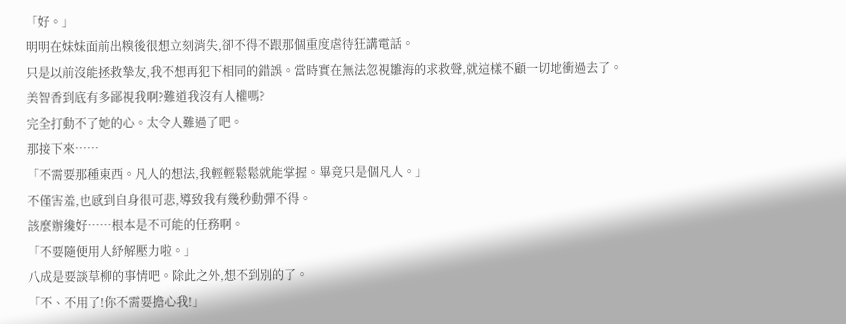「好。」
明明在妹妹面前出糗後很想立刻消失,卻不得不跟那個重度虐待狂講電話。
只是以前沒能拯救摯友,我不想再犯下相同的錯誤。當時實在無法忽視雛海的求救聲,就這樣不顧一切地衝過去了。
美智香到底有多鄙視我啊?難道我沒有人權嗎?
完全打動不了她的心。太令人難過了吧。
那接下來……
「不需要那種東西。凡人的想法,我輕輕鬆鬆就能掌握。畢竟只是個凡人。」
不僅害羞,也感到自身很可悲,導致我有幾秒動彈不得。
該麼辦纔好……根本是不可能的任務啊。
「不要隨便用人紓解壓力啦。」
八成是要談草柳的事情吧。除此之外,想不到別的了。
「不、不用了!你不需要擔心我!」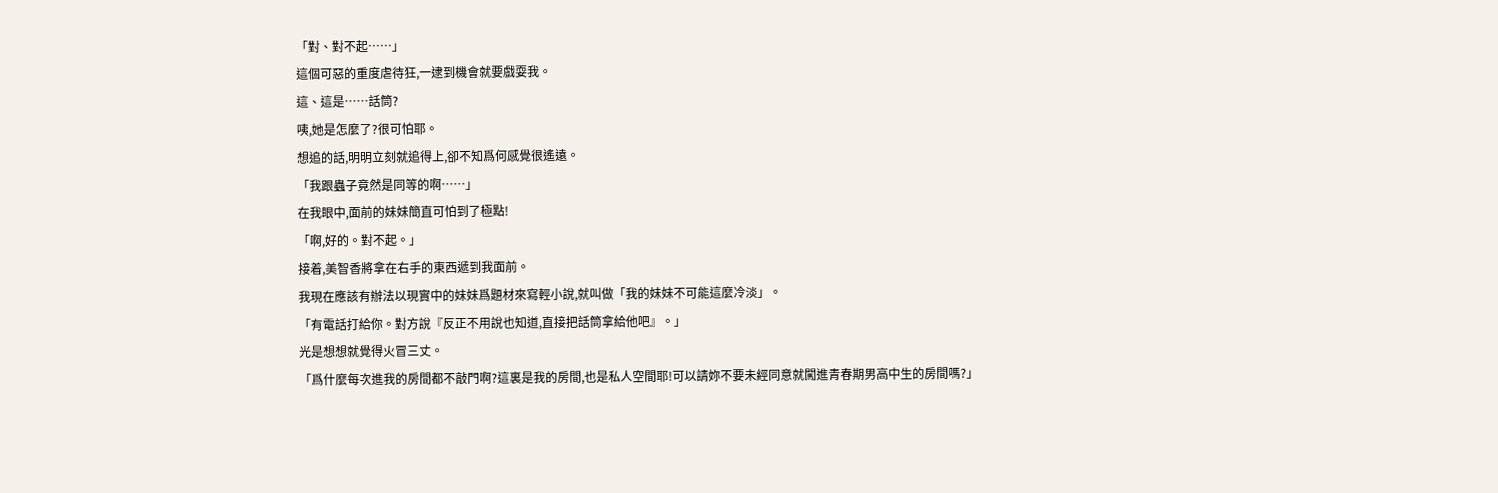「對、對不起……」
這個可惡的重度虐待狂,一逮到機會就要戲耍我。
這、這是……話筒?
咦,她是怎麼了?很可怕耶。
想追的話,明明立刻就追得上,卻不知爲何感覺很遙遠。
「我跟蟲子竟然是同等的啊……」
在我眼中,面前的妹妹簡直可怕到了極點!
「啊,好的。對不起。」
接着,美智香將拿在右手的東西遞到我面前。
我現在應該有辦法以現實中的妹妹爲題材來寫輕小說,就叫做「我的妹妹不可能這麼冷淡」。
「有電話打給你。對方說『反正不用說也知道,直接把話筒拿給他吧』。」
光是想想就覺得火冒三丈。
「爲什麼每次進我的房間都不敲門啊?這裏是我的房間,也是私人空間耶!可以請妳不要未經同意就闖進青春期男高中生的房間嗎?」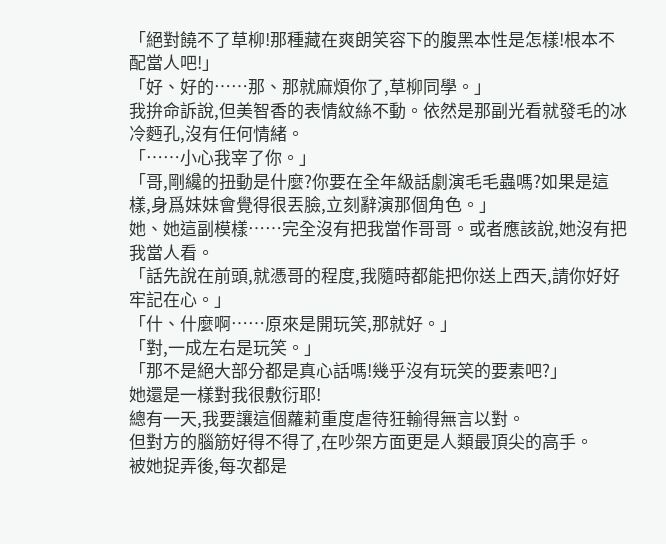「絕對饒不了草柳!那種藏在爽朗笑容下的腹黑本性是怎樣!根本不配當人吧!」
「好、好的……那、那就麻煩你了,草柳同學。」
我拚命訴說,但美智香的表情紋絲不動。依然是那副光看就發毛的冰冷麪孔,沒有任何情緒。
「……小心我宰了你。」
「哥,剛纔的扭動是什麼?你要在全年級話劇演毛毛蟲嗎?如果是這樣,身爲妹妹會覺得很丟臉,立刻辭演那個角色。」
她、她這副模樣……完全沒有把我當作哥哥。或者應該說,她沒有把我當人看。
「話先說在前頭,就憑哥的程度,我隨時都能把你送上西天,請你好好牢記在心。」
「什、什麼啊……原來是開玩笑,那就好。」
「對,一成左右是玩笑。」
「那不是絕大部分都是真心話嗎!幾乎沒有玩笑的要素吧?」
她還是一樣對我很敷衍耶!
總有一天,我要讓這個蘿莉重度虐待狂輸得無言以對。
但對方的腦筋好得不得了,在吵架方面更是人類最頂尖的高手。
被她捉弄後,每次都是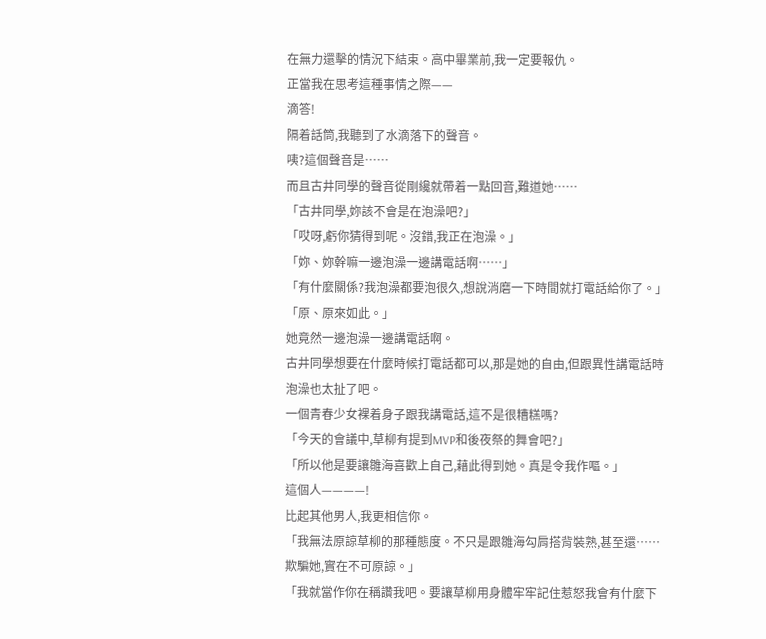在無力還擊的情況下結束。高中畢業前,我一定要報仇。
正當我在思考這種事情之際——
滴答!
隔着話筒,我聽到了水滴落下的聲音。
咦?這個聲音是……
而且古井同學的聲音從剛纔就帶着一點回音,難道她……
「古井同學,妳該不會是在泡澡吧?」
「哎呀,虧你猜得到呢。沒錯,我正在泡澡。」
「妳、妳幹嘛一邊泡澡一邊講電話啊……」
「有什麼關係?我泡澡都要泡很久,想說消磨一下時間就打電話給你了。」
「原、原來如此。」
她竟然一邊泡澡一邊講電話啊。
古井同學想要在什麼時候打電話都可以,那是她的自由,但跟異性講電話時泡澡也太扯了吧。
一個青春少女裸着身子跟我講電話,這不是很糟糕嗎?
「今天的會議中,草柳有提到MVP和後夜祭的舞會吧?」
「所以他是要讓雛海喜歡上自己,藉此得到她。真是令我作嘔。」
這個人————!
比起其他男人,我更相信你。
「我無法原諒草柳的那種態度。不只是跟雛海勾肩搭背裝熟,甚至還……欺騙她,實在不可原諒。」
「我就當作你在稱讚我吧。要讓草柳用身體牢牢記住惹怒我會有什麼下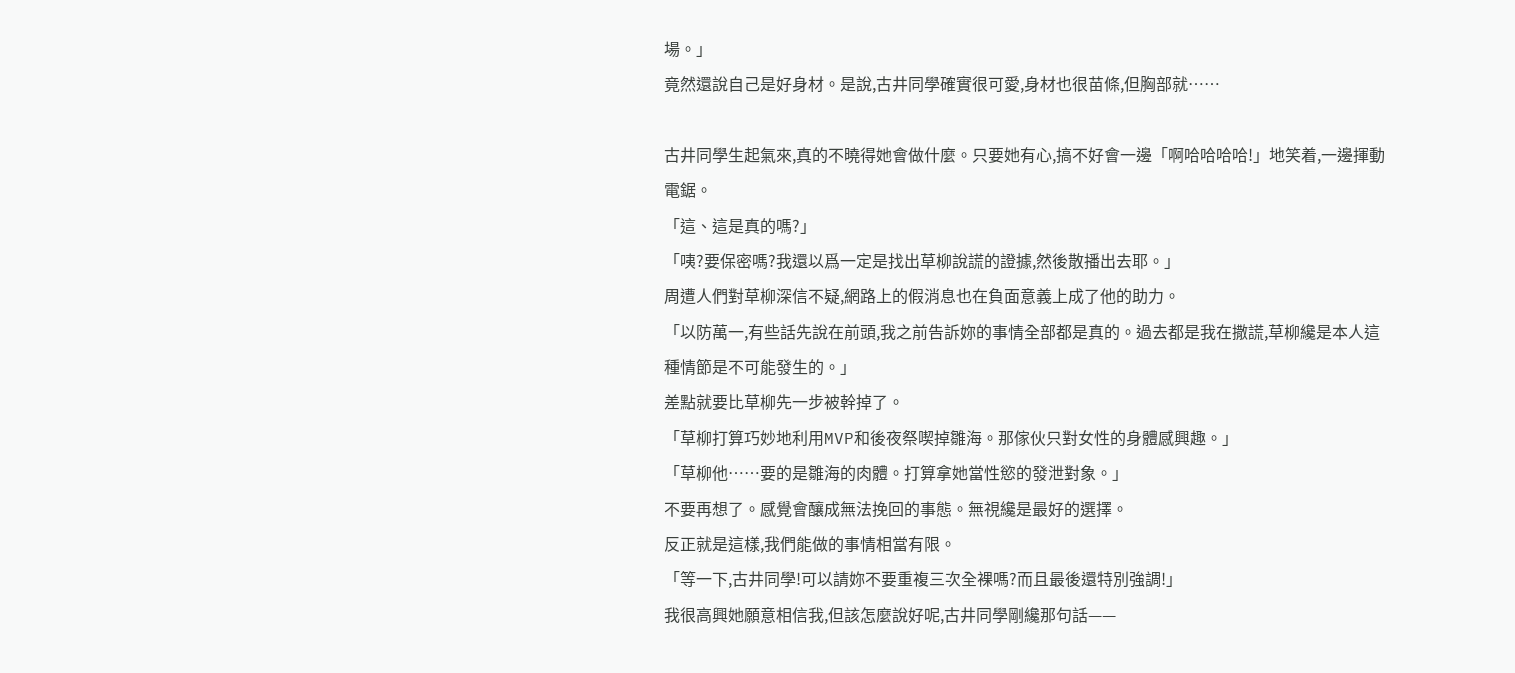場。」
竟然還說自己是好身材。是說,古井同學確實很可愛,身材也很苗條,但胸部就……

古井同學生起氣來,真的不曉得她會做什麼。只要她有心,搞不好會一邊「啊哈哈哈哈!」地笑着,一邊揮動電鋸。
「這、這是真的嗎?」
「咦?要保密嗎?我還以爲一定是找出草柳說謊的證據,然後散播出去耶。」
周遭人們對草柳深信不疑,網路上的假消息也在負面意義上成了他的助力。
「以防萬一,有些話先說在前頭,我之前告訴妳的事情全部都是真的。過去都是我在撒謊,草柳纔是本人這種情節是不可能發生的。」
差點就要比草柳先一步被幹掉了。
「草柳打算巧妙地利用MVP和後夜祭喫掉雛海。那傢伙只對女性的身體感興趣。」
「草柳他……要的是雛海的肉體。打算拿她當性慾的發泄對象。」
不要再想了。感覺會釀成無法挽回的事態。無視纔是最好的選擇。
反正就是這樣,我們能做的事情相當有限。
「等一下,古井同學!可以請妳不要重複三次全裸嗎?而且最後還特別強調!」
我很高興她願意相信我,但該怎麼說好呢,古井同學剛纔那句話——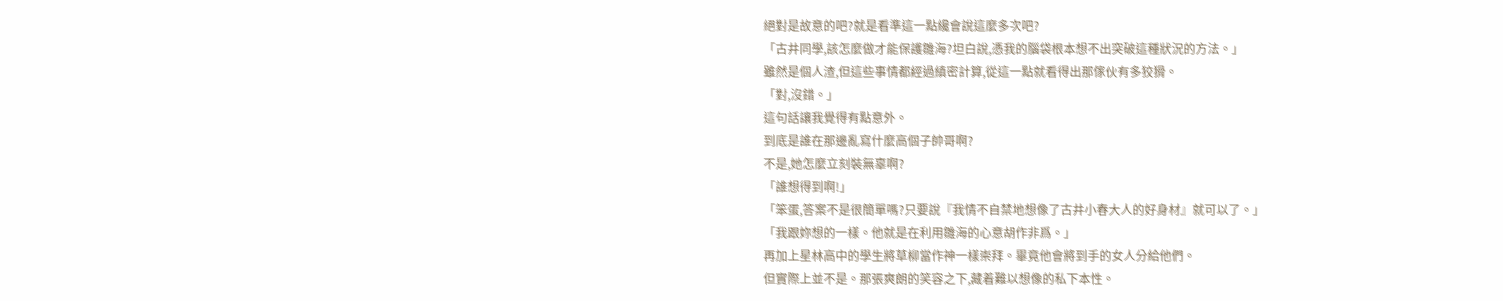絕對是故意的吧?就是看準這一點纔會說這麼多次吧?
「古井同學,該怎麼做才能保護雛海?坦白說,憑我的腦袋根本想不出突破這種狀況的方法。」
雖然是個人渣,但這些事情都經過縝密計算,從這一點就看得出那傢伙有多狡猾。
「對,沒錯。」
這句話讓我覺得有點意外。
到底是誰在那邊亂寫什麼高個子帥哥啊?
不是,她怎麼立刻裝無辜啊?
「誰想得到啊!」
「笨蛋,答案不是很簡單嗎?只要說『我情不自禁地想像了古井小春大人的好身材』就可以了。」
「我跟妳想的一樣。他就是在利用雛海的心意胡作非爲。」
再加上星林高中的學生將草柳當作神一樣崇拜。畢竟他會將到手的女人分給他們。
但實際上並不是。那張爽朗的笑容之下,藏着難以想像的私下本性。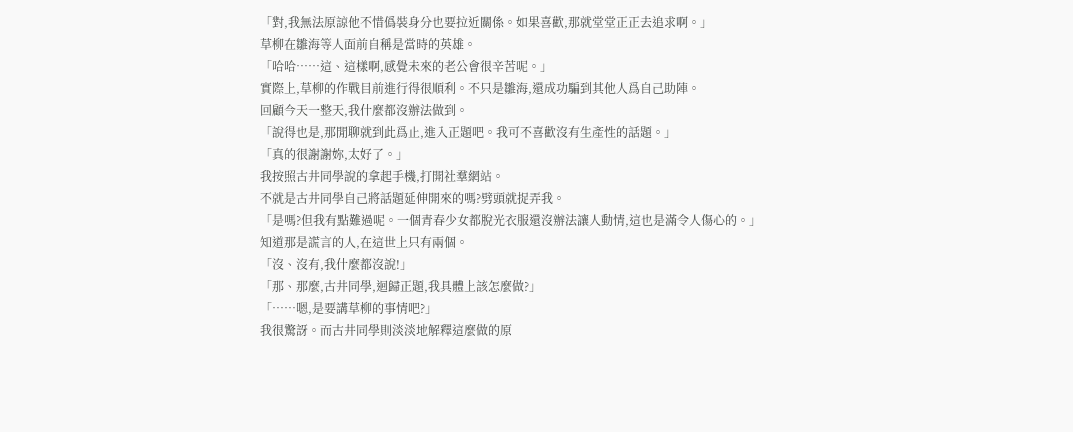「對,我無法原諒他不惜僞裝身分也要拉近關係。如果喜歡,那就堂堂正正去追求啊。」
草柳在雛海等人面前自稱是當時的英雄。
「哈哈……這、這樣啊,感覺未來的老公會很辛苦呢。」
實際上,草柳的作戰目前進行得很順利。不只是雛海,還成功騙到其他人爲自己助陣。
回顧今天一整天,我什麼都沒辦法做到。
「說得也是,那閒聊就到此爲止,進入正題吧。我可不喜歡沒有生產性的話題。」
「真的很謝謝妳,太好了。」
我按照古井同學說的拿起手機,打開社羣網站。
不就是古井同學自己將話題延伸開來的嗎?劈頭就捉弄我。
「是嗎?但我有點難過呢。一個青春少女都脫光衣服還沒辦法讓人動情,這也是滿令人傷心的。」
知道那是謊言的人,在這世上只有兩個。
「沒、沒有,我什麼都沒說!」
「那、那麼,古井同學,迴歸正題,我具體上該怎麼做?」
「……嗯,是要講草柳的事情吧?」
我很驚訝。而古井同學則淡淡地解釋這麼做的原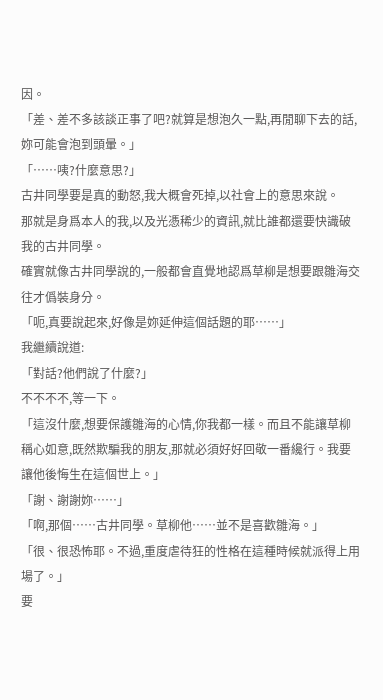因。
「差、差不多該談正事了吧?就算是想泡久一點,再閒聊下去的話,妳可能會泡到頭暈。」
「……咦?什麼意思?」
古井同學要是真的動怒,我大概會死掉,以社會上的意思來說。
那就是身爲本人的我,以及光憑稀少的資訊,就比誰都還要快識破我的古井同學。
確實就像古井同學說的,一般都會直覺地認爲草柳是想要跟雛海交往才僞裝身分。
「呃,真要說起來,好像是妳延伸這個話題的耶……」
我繼續說道:
「對話?他們說了什麼?」
不不不不,等一下。
「這沒什麼,想要保護雛海的心情,你我都一樣。而且不能讓草柳稱心如意,既然欺騙我的朋友,那就必須好好回敬一番纔行。我要讓他後悔生在這個世上。」
「謝、謝謝妳……」
「啊,那個……古井同學。草柳他……並不是喜歡雛海。」
「很、很恐怖耶。不過,重度虐待狂的性格在這種時候就派得上用場了。」
要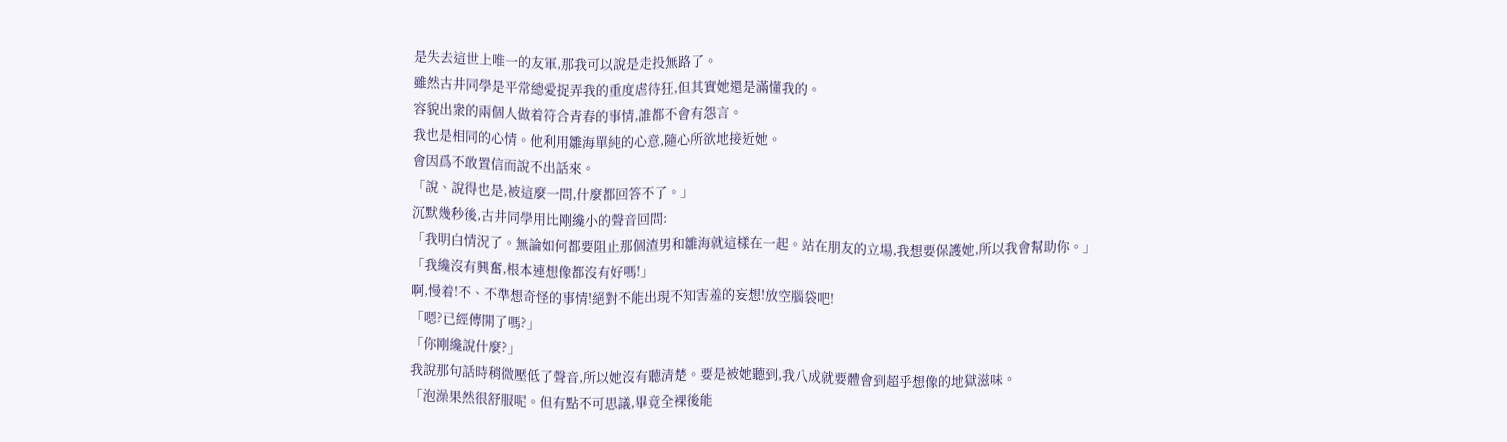是失去這世上唯一的友軍,那我可以說是走投無路了。
雖然古井同學是平常總愛捉弄我的重度虐待狂,但其實她還是滿懂我的。
容貌出衆的兩個人做着符合青春的事情,誰都不會有怨言。
我也是相同的心情。他利用雛海單純的心意,隨心所欲地接近她。
會因爲不敢置信而說不出話來。
「說、說得也是,被這麼一問,什麼都回答不了。」
沉默幾秒後,古井同學用比剛纔小的聲音回問:
「我明白情況了。無論如何都要阻止那個渣男和雛海就這樣在一起。站在朋友的立場,我想要保護她,所以我會幫助你。」
「我纔沒有興奮,根本連想像都沒有好嗎!」
啊,慢着!不、不準想奇怪的事情!絕對不能出現不知害羞的妄想!放空腦袋吧!
「嗯?已經傳開了嗎?」
「你剛纔說什麼?」
我說那句話時稍微壓低了聲音,所以她沒有聽清楚。要是被她聽到,我八成就要體會到超乎想像的地獄滋味。
「泡澡果然很舒服呢。但有點不可思議,畢竟全裸後能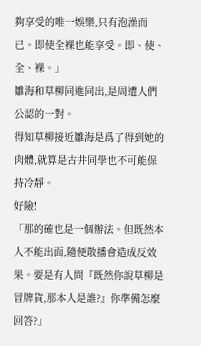夠享受的唯一娛樂,只有泡澡而已。即使全裸也能享受。即、使、全、裸。」
雛海和草柳同進同出,是周遭人們公認的一對。
得知草柳接近雛海是爲了得到她的肉體,就算是古井同學也不可能保持冷靜。
好險!
「那的確也是一個辦法。但既然本人不能出面,隨便散播會造成反效果。要是有人問『既然你說草柳是冒牌貨,那本人是誰?』你準備怎麼回答?」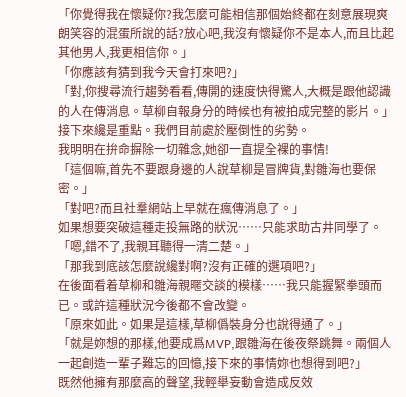「你覺得我在懷疑你?我怎麼可能相信那個始終都在刻意展現爽朗笑容的混蛋所說的話?放心吧,我沒有懷疑你不是本人,而且比起其他男人,我更相信你。」
「你應該有猜到我今天會打來吧?」
「對,你搜尋流行趨勢看看,傳開的速度快得驚人,大概是跟他認識的人在傳消息。草柳自報身分的時候也有被拍成完整的影片。」
接下來纔是重點。我們目前處於壓倒性的劣勢。
我明明在拚命摒除一切雜念,她卻一直提全裸的事情!
「這個嘛,首先不要跟身邊的人說草柳是冒牌貨,對雛海也要保密。」
「對吧?而且社羣網站上早就在瘋傳消息了。」
如果想要突破這種走投無路的狀況……只能求助古井同學了。
「嗯,錯不了,我親耳聽得一清二楚。」
「那我到底該怎麼說纔對啊?沒有正確的選項吧?」
在後面看着草柳和雛海親暱交談的模樣……我只能握緊拳頭而已。或許這種狀況今後都不會改變。
「原來如此。如果是這樣,草柳僞裝身分也說得通了。」
「就是妳想的那樣,他要成爲MVP,跟雛海在後夜祭跳舞。兩個人一起創造一輩子難忘的回憶,接下來的事情妳也想得到吧?」
既然他擁有那麼高的聲望,我輕舉妄動會造成反效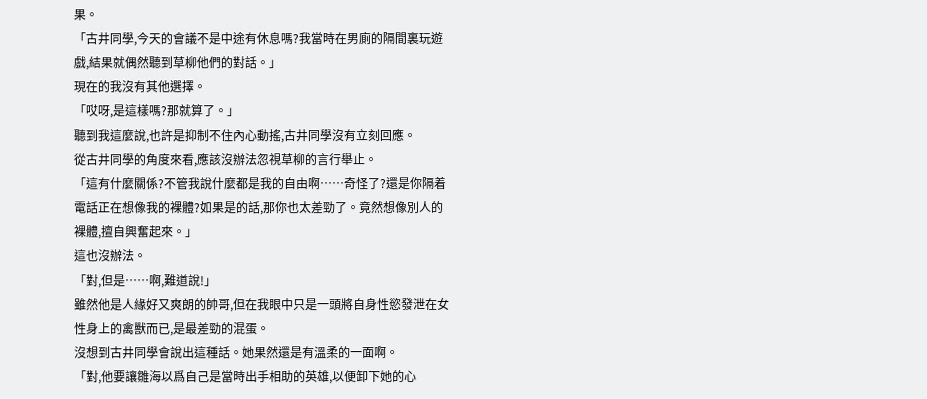果。
「古井同學,今天的會議不是中途有休息嗎?我當時在男廁的隔間裏玩遊戲,結果就偶然聽到草柳他們的對話。」
現在的我沒有其他選擇。
「哎呀,是這樣嗎?那就算了。」
聽到我這麼說,也許是抑制不住內心動搖,古井同學沒有立刻回應。
從古井同學的角度來看,應該沒辦法忽視草柳的言行舉止。
「這有什麼關係?不管我說什麼都是我的自由啊……奇怪了?還是你隔着電話正在想像我的裸體?如果是的話,那你也太差勁了。竟然想像別人的裸體,擅自興奮起來。」
這也沒辦法。
「對,但是……啊,難道說!」
雖然他是人緣好又爽朗的帥哥,但在我眼中只是一頭將自身性慾發泄在女性身上的禽獸而已,是最差勁的混蛋。
沒想到古井同學會說出這種話。她果然還是有溫柔的一面啊。
「對,他要讓雛海以爲自己是當時出手相助的英雄,以便卸下她的心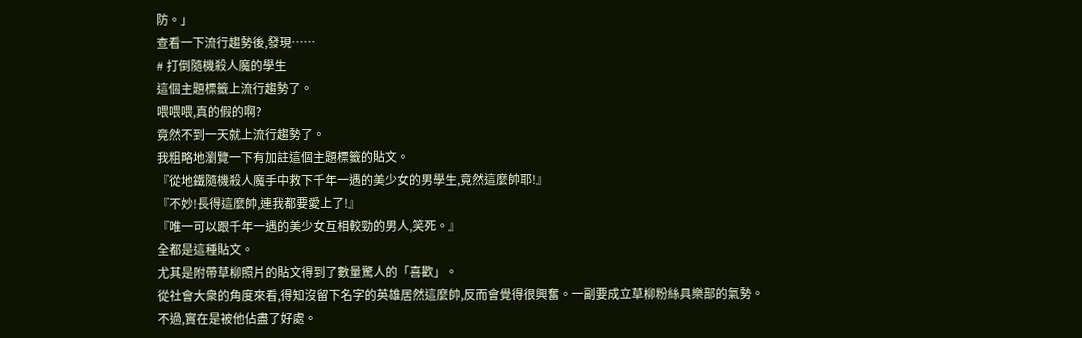防。」
查看一下流行趨勢後,發現……
# 打倒隨機殺人魔的學生
這個主題標籤上流行趨勢了。
喂喂喂,真的假的啊?
竟然不到一天就上流行趨勢了。
我粗略地瀏覽一下有加註這個主題標籤的貼文。
『從地鐵隨機殺人魔手中救下千年一遇的美少女的男學生,竟然這麼帥耶!』
『不妙!長得這麼帥,連我都要愛上了!』
『唯一可以跟千年一遇的美少女互相較勁的男人,笑死。』
全都是這種貼文。
尤其是附帶草柳照片的貼文得到了數量驚人的「喜歡」。
從社會大衆的角度來看,得知沒留下名字的英雄居然這麼帥,反而會覺得很興奮。一副要成立草柳粉絲具樂部的氣勢。
不過,實在是被他佔盡了好處。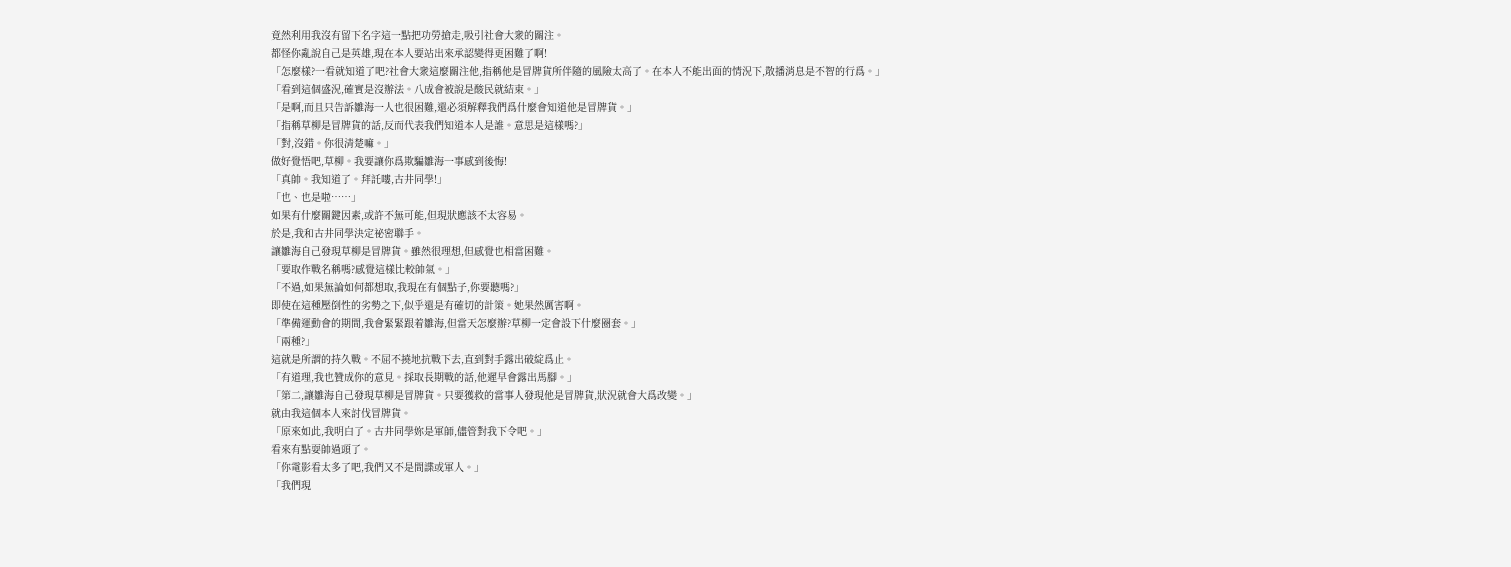竟然利用我沒有留下名字這一點把功勞搶走,吸引社會大衆的關注。
都怪你亂說自己是英雄,現在本人要站出來承認變得更困難了啊!
「怎麼樣?一看就知道了吧?社會大衆這麼關注他,指稱他是冒牌貨所伴隨的風險太高了。在本人不能出面的情況下,散播消息是不智的行爲。」
「看到這個盛況,確實是沒辦法。八成會被說是酸民就結束。」
「是啊,而且只告訴雛海一人也很困難,還必須解釋我們爲什麼會知道他是冒牌貨。」
「指稱草柳是冒牌貨的話,反而代表我們知道本人是誰。意思是這樣嗎?」
「對,沒錯。你很清楚嘛。」
做好覺悟吧,草柳。我要讓你爲欺騙雛海一事感到後悔!
「真帥。我知道了。拜託嘍,古井同學!」
「也、也是啦……」
如果有什麼關鍵因素,或許不無可能,但現狀應該不太容易。
於是,我和古井同學決定祕密聯手。
讓雛海自己發現草柳是冒牌貨。雖然很理想,但感覺也相當困難。
「要取作戰名稱嗎?感覺這樣比較帥氣。」
「不過,如果無論如何都想取,我現在有個點子,你要聽嗎?」
即使在這種壓倒性的劣勢之下,似乎還是有確切的計策。她果然厲害啊。
「準備運動會的期間,我會緊緊跟着雛海,但當天怎麼辦?草柳一定會設下什麼圈套。」
「兩種?」
這就是所謂的持久戰。不屈不撓地抗戰下去,直到對手露出破綻爲止。
「有道理,我也贊成你的意見。採取長期戰的話,他遲早會露出馬腳。」
「第二,讓雛海自己發現草柳是冒牌貨。只要獲救的當事人發現他是冒牌貨,狀況就會大爲改變。」
就由我這個本人來討伐冒牌貨。
「原來如此,我明白了。古井同學妳是軍師,儘管對我下令吧。」
看來有點耍帥過頭了。
「你電影看太多了吧,我們又不是間諜或軍人。」
「我們現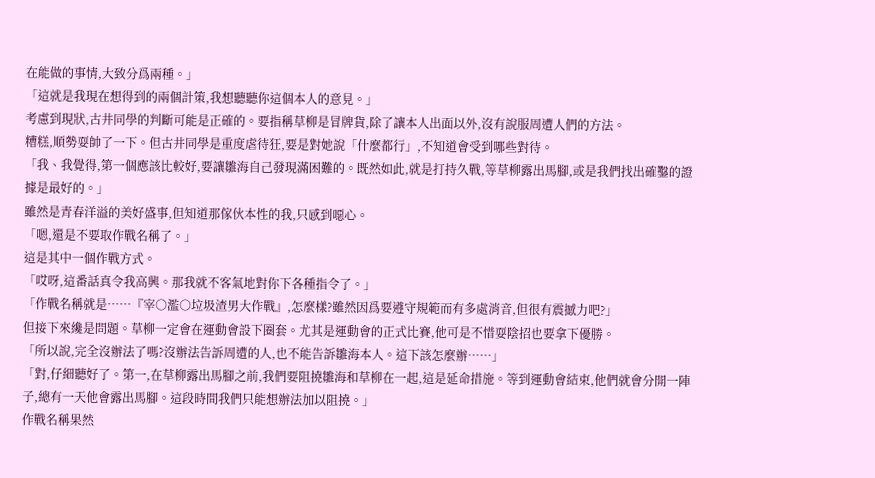在能做的事情,大致分爲兩種。」
「這就是我現在想得到的兩個計策,我想聽聽你這個本人的意見。」
考慮到現狀,古井同學的判斷可能是正確的。要指稱草柳是冒牌貨,除了讓本人出面以外,沒有說服周遭人們的方法。
糟糕,順勢耍帥了一下。但古井同學是重度虐待狂,要是對她說「什麼都行」,不知道會受到哪些對待。
「我、我覺得,第一個應該比較好,要讓雛海自己發現滿困難的。既然如此,就是打持久戰,等草柳露出馬腳,或是我們找出確鑿的證據是最好的。」
雖然是青春洋溢的美好盛事,但知道那傢伙本性的我,只感到噁心。
「嗯,還是不要取作戰名稱了。」
這是其中一個作戰方式。
「哎呀,這番話真令我高興。那我就不客氣地對你下各種指令了。」
「作戰名稱就是……『宰○濫○垃圾渣男大作戰』,怎麼樣?雖然因爲要遵守規範而有多處消音,但很有震撼力吧?」
但接下來纔是問題。草柳一定會在運動會設下圈套。尤其是運動會的正式比賽,他可是不惜耍陰招也要拿下優勝。
「所以說,完全沒辦法了嗎?沒辦法告訴周遭的人,也不能告訴雛海本人。這下該怎麼辦……」
「對,仔細聽好了。第一,在草柳露出馬腳之前,我們要阻撓雛海和草柳在一起,這是延命措施。等到運動會結束,他們就會分開一陣子,總有一天他會露出馬腳。這段時間我們只能想辦法加以阻撓。」
作戰名稱果然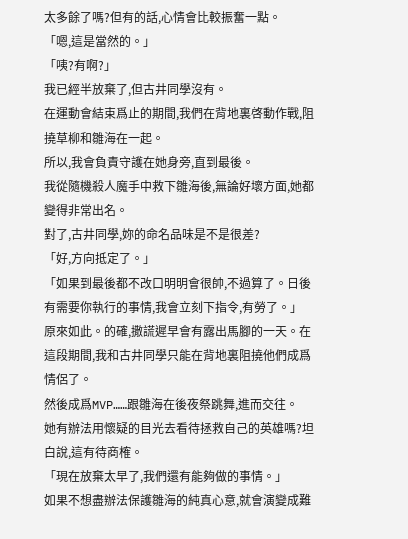太多餘了嗎?但有的話,心情會比較振奮一點。
「嗯,這是當然的。」
「咦?有啊?」
我已經半放棄了,但古井同學沒有。
在運動會結束爲止的期間,我們在背地裏啓動作戰,阻撓草柳和雛海在一起。
所以,我會負責守護在她身旁,直到最後。
我從隨機殺人魔手中救下雛海後,無論好壞方面,她都變得非常出名。
對了,古井同學,妳的命名品味是不是很差?
「好,方向抵定了。」
「如果到最後都不改口明明會很帥,不過算了。日後有需要你執行的事情,我會立刻下指令,有勞了。」
原來如此。的確,撒謊遲早會有露出馬腳的一天。在這段期間,我和古井同學只能在背地裏阻撓他們成爲情侶了。
然後成爲MVP……跟雛海在後夜祭跳舞,進而交往。
她有辦法用懷疑的目光去看待拯救自己的英雄嗎?坦白說,這有待商榷。
「現在放棄太早了,我們還有能夠做的事情。」
如果不想盡辦法保護雛海的純真心意,就會演變成難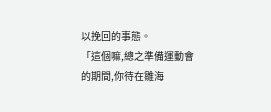以挽回的事態。
「這個嘛,總之準備運動會的期間,你待在雛海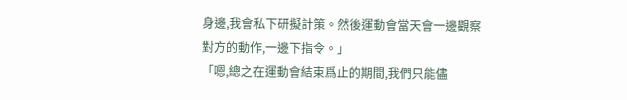身邊,我會私下研擬計策。然後運動會當天會一邊觀察對方的動作,一邊下指令。」
「嗯,總之在運動會結束爲止的期間,我們只能儘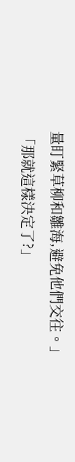量盯緊草柳和雛海,避免他們交往。」
「那就這樣決定了?」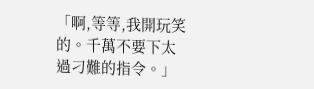「啊,等等,我開玩笑的。千萬不要下太過刁難的指令。」